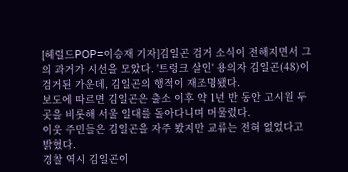[헤럴드POP=이승재 기자]김일곤 검거 소식이 전해지면서 그의 과거가 시선을 모았다. '트렁크 살인' 용의자 김일곤(48)이 검거된 가운데, 김일곤의 행적이 재조명됐다.
보도에 따르면 김일곤은 출소 이후 약 1년 반 동안 고시원 두 곳을 비롯해 서울 일대를 돌아다니며 머물렀다.
이웃 주민들은 김일곤을 자주 봤지만 교류는 전혀 없었다고 밝혔다.
경찰 역시 김일곤이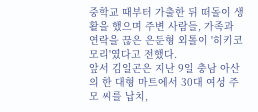중학교 때부터 가출한 뒤 떠돌이 생활을 했으며 주변 사람들, 가족과 연락을 끊은 은둔형 외톨이 '히키코모리'였다고 전했다.
앞서 김일곤은 지난 9일 충남 아산의 한 대형 마트에서 30대 여성 주 모 씨를 납치,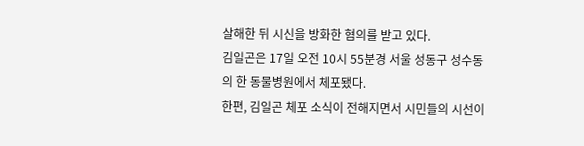살해한 뒤 시신을 방화한 혐의를 받고 있다.
김일곤은 17일 오전 10시 55분경 서울 성동구 성수동의 한 동물병원에서 체포됐다.
한편, 김일곤 체포 소식이 전해지면서 시민들의 시선이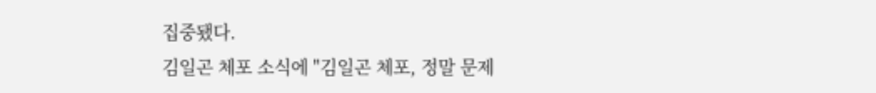집중됐다.
김일곤 체포 소식에 "김일곤 체포, 정말 문제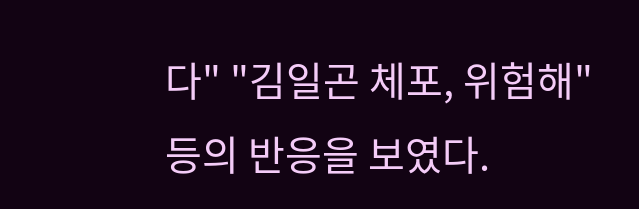다" "김일곤 체포, 위험해"등의 반응을 보였다.